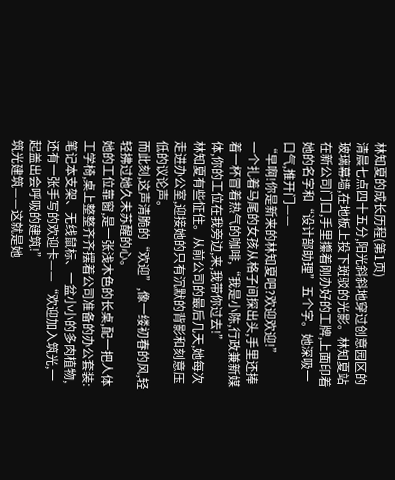林知夏的成长历程(第1页)
清晨七点四十五分,阳光斜斜地穿过创意园区的玻璃幕墙,在地板上投下斑驳的光影。林知夏站在新公司门口,手里攥着刚办好的工牌,上面印着她的名字和“设计部助理”五个字。她深吸一口气,推开门——
“早啊!你是新来的林知夏吧?欢迎欢迎!”
一个扎着马尾的女孩从格子间探出头,手里还捧着一杯冒着热气的咖啡,“我是小陈,行政兼新媒体,你的工位在我旁边,来,我带你过去!”
林知夏有些怔住。从前公司的最后几天,她每次走进办公室,迎接她的只有沉默的背影和刻意压低的议论声。
而此刻,这声清脆的“欢迎”,像一缕初春的风,轻轻拂过她久未苏醒的心。
她的工位靠窗,是一张浅木色的长桌,配一把人体工学椅,桌上整整齐齐摆着公司准备的办公套装:笔记本支架、无线鼠标、一盆小小的多肉植物,还有一张手写的欢迎卡——“欢迎加入筑光,一起盖出会呼吸的建筑!”
筑光建筑——这就是她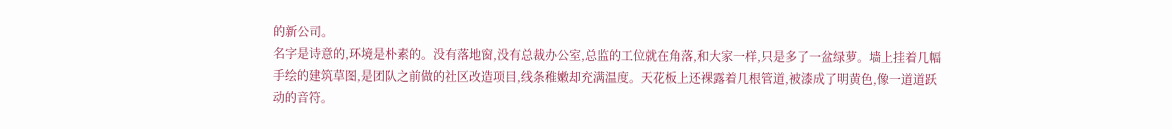的新公司。
名字是诗意的,环境是朴素的。没有落地窗,没有总裁办公室,总监的工位就在角落,和大家一样,只是多了一盆绿萝。墙上挂着几幅手绘的建筑草图,是团队之前做的社区改造项目,线条稚嫩却充满温度。天花板上还裸露着几根管道,被漆成了明黄色,像一道道跃动的音符。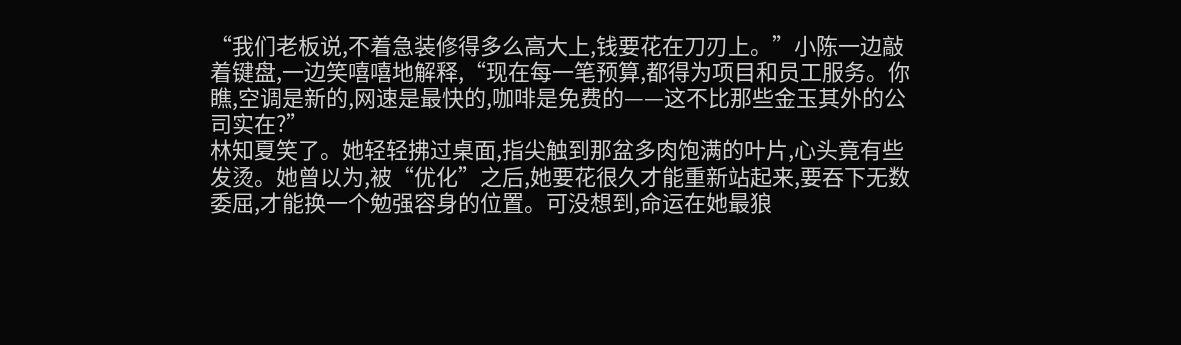“我们老板说,不着急装修得多么高大上,钱要花在刀刃上。”小陈一边敲着键盘,一边笑嘻嘻地解释,“现在每一笔预算,都得为项目和员工服务。你瞧,空调是新的,网速是最快的,咖啡是免费的——这不比那些金玉其外的公司实在?”
林知夏笑了。她轻轻拂过桌面,指尖触到那盆多肉饱满的叶片,心头竟有些发烫。她曾以为,被“优化”之后,她要花很久才能重新站起来,要吞下无数委屈,才能换一个勉强容身的位置。可没想到,命运在她最狼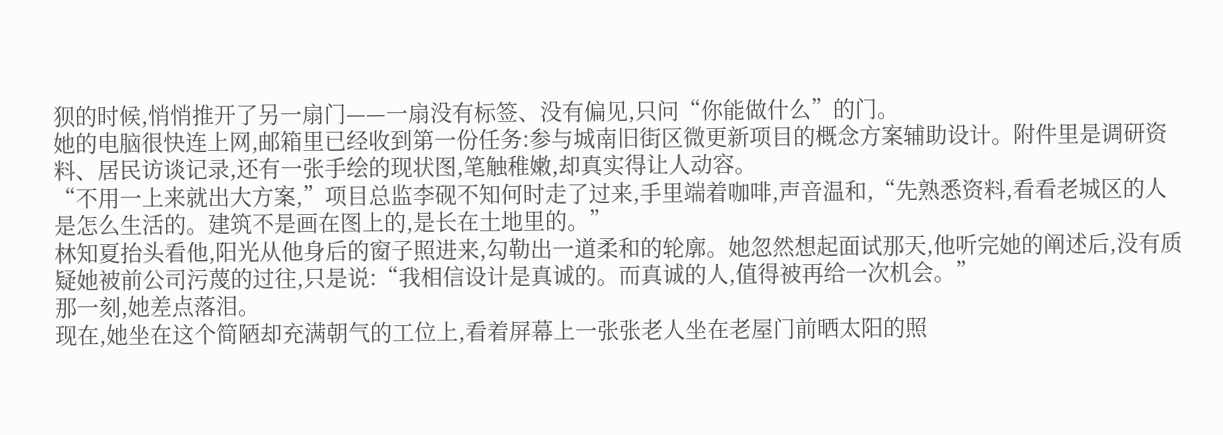狈的时候,悄悄推开了另一扇门——一扇没有标签、没有偏见,只问“你能做什么”的门。
她的电脑很快连上网,邮箱里已经收到第一份任务:参与城南旧街区微更新项目的概念方案辅助设计。附件里是调研资料、居民访谈记录,还有一张手绘的现状图,笔触稚嫩,却真实得让人动容。
“不用一上来就出大方案,”项目总监李砚不知何时走了过来,手里端着咖啡,声音温和,“先熟悉资料,看看老城区的人是怎么生活的。建筑不是画在图上的,是长在土地里的。”
林知夏抬头看他,阳光从他身后的窗子照进来,勾勒出一道柔和的轮廓。她忽然想起面试那天,他听完她的阐述后,没有质疑她被前公司污蔑的过往,只是说:“我相信设计是真诚的。而真诚的人,值得被再给一次机会。”
那一刻,她差点落泪。
现在,她坐在这个简陋却充满朝气的工位上,看着屏幕上一张张老人坐在老屋门前晒太阳的照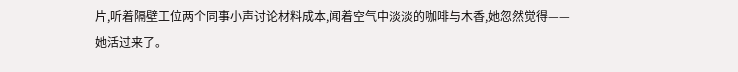片,听着隔壁工位两个同事小声讨论材料成本,闻着空气中淡淡的咖啡与木香,她忽然觉得——
她活过来了。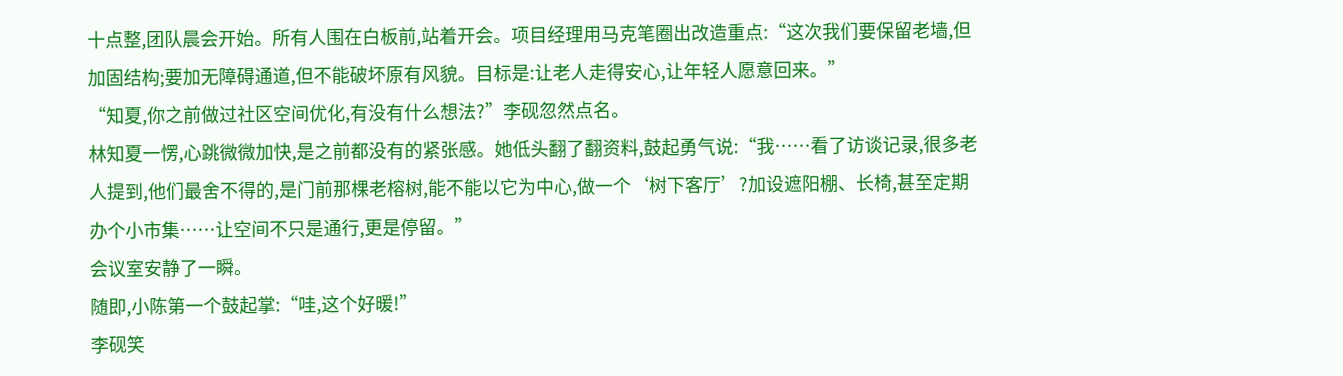十点整,团队晨会开始。所有人围在白板前,站着开会。项目经理用马克笔圈出改造重点:“这次我们要保留老墙,但加固结构;要加无障碍通道,但不能破坏原有风貌。目标是:让老人走得安心,让年轻人愿意回来。”
“知夏,你之前做过社区空间优化,有没有什么想法?”李砚忽然点名。
林知夏一愣,心跳微微加快,是之前都没有的紧张感。她低头翻了翻资料,鼓起勇气说:“我……看了访谈记录,很多老人提到,他们最舍不得的,是门前那棵老榕树,能不能以它为中心,做一个‘树下客厅’?加设遮阳棚、长椅,甚至定期办个小市集……让空间不只是通行,更是停留。”
会议室安静了一瞬。
随即,小陈第一个鼓起掌:“哇,这个好暖!”
李砚笑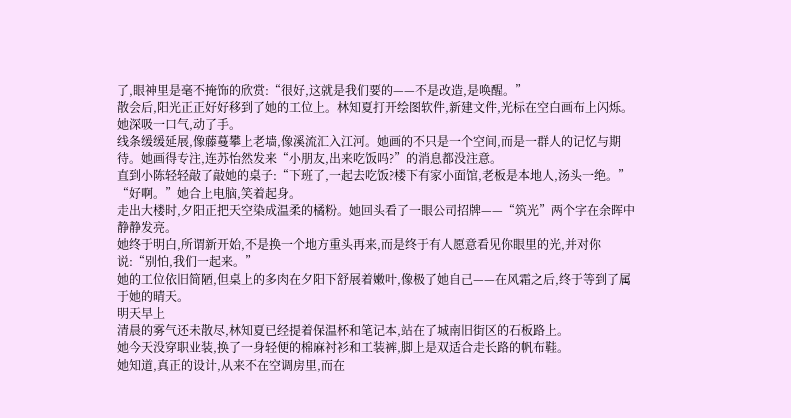了,眼神里是毫不掩饰的欣赏:“很好,这就是我们要的——不是改造,是唤醒。”
散会后,阳光正正好好移到了她的工位上。林知夏打开绘图软件,新建文件,光标在空白画布上闪烁。她深吸一口气,动了手。
线条缓缓延展,像藤蔓攀上老墙,像溪流汇入江河。她画的不只是一个空间,而是一群人的记忆与期待。她画得专注,连苏怡然发来“小朋友,出来吃饭吗?”的消息都没注意。
直到小陈轻轻敲了敲她的桌子:“下班了,一起去吃饭?楼下有家小面馆,老板是本地人,汤头一绝。”
“好啊。”她合上电脑,笑着起身。
走出大楼时,夕阳正把天空染成温柔的橘粉。她回头看了一眼公司招牌——“筑光”两个字在余晖中静静发亮。
她终于明白,所谓新开始,不是换一个地方重头再来,而是终于有人愿意看见你眼里的光,并对你说:“别怕,我们一起来。”
她的工位依旧简陋,但桌上的多肉在夕阳下舒展着嫩叶,像极了她自己——在风霜之后,终于等到了属于她的晴天。
明天早上
清晨的雾气还未散尽,林知夏已经提着保温杯和笔记本,站在了城南旧街区的石板路上。
她今天没穿职业装,换了一身轻便的棉麻衬衫和工装裤,脚上是双适合走长路的帆布鞋。
她知道,真正的设计,从来不在空调房里,而在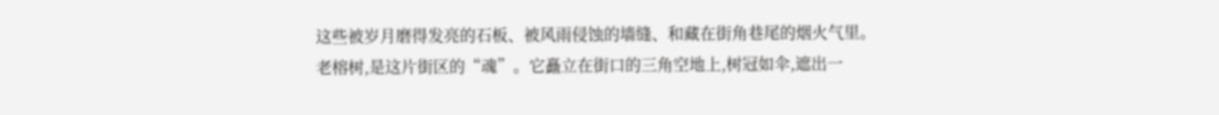这些被岁月磨得发亮的石板、被风雨侵蚀的墙缝、和藏在街角巷尾的烟火气里。
老榕树,是这片街区的“魂”。它矗立在街口的三角空地上,树冠如伞,遮出一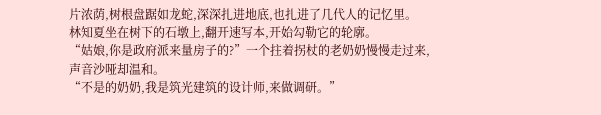片浓荫,树根盘踞如龙蛇,深深扎进地底,也扎进了几代人的记忆里。
林知夏坐在树下的石墩上,翻开速写本,开始勾勒它的轮廓。
“姑娘,你是政府派来量房子的?”一个拄着拐杖的老奶奶慢慢走过来,声音沙哑却温和。
“不是的奶奶,我是筑光建筑的设计师,来做调研。”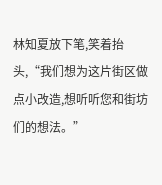林知夏放下笔,笑着抬头,“我们想为这片街区做点小改造,想听听您和街坊们的想法。”